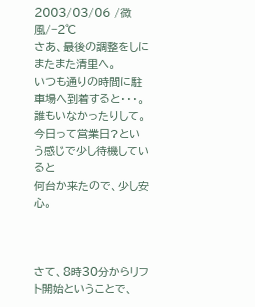2003/03/06 /微風/−2℃
さあ、最後の調整をしにまたまた清里へ。
いつも通りの時間に駐車場へ到着すると・・・。
誰もいなかったりして。今日って営業日?という感じで少し待機していると
何台か来たので、少し安心。



さて、8時30分からリフト開始ということで、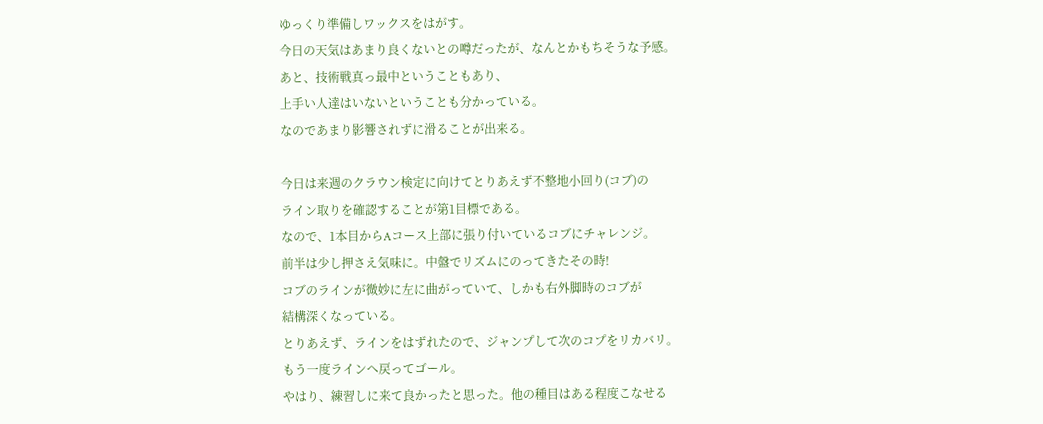ゆっくり準備しワックスをはがす。
今日の天気はあまり良くないとの噂だったが、なんとかもちそうな予感。
あと、技術戦真っ最中ということもあり、
上手い人達はいないということも分かっている。
なのであまり影響されずに滑ることが出来る。

今日は来週のクラウン検定に向けてとりあえず不整地小回り(コブ)の
ライン取りを確認することが第1目標である。
なので、1本目からAコース上部に張り付いているコブにチャレンジ。
前半は少し押さえ気味に。中盤でリズムにのってきたその時!
コブのラインが微妙に左に曲がっていて、しかも右外脚時のコブが
結構深くなっている。
とりあえず、ラインをはずれたので、ジャンプして次のコプをリカバリ。
もう一度ラインへ戻ってゴール。
やはり、練習しに来て良かったと思った。他の種目はある程度こなせる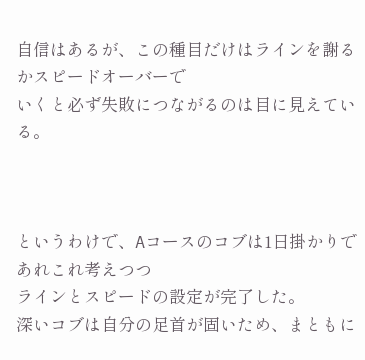自信はあるが、この種目だけはラインを謝るかスピードオーバーで
いくと必ず失敗につながるのは目に見えている。



というわけで、Aコースのコブは1日掛かりであれこれ考えつつ
ラインとスピードの設定が完了した。
深いコブは自分の足首が固いため、まともに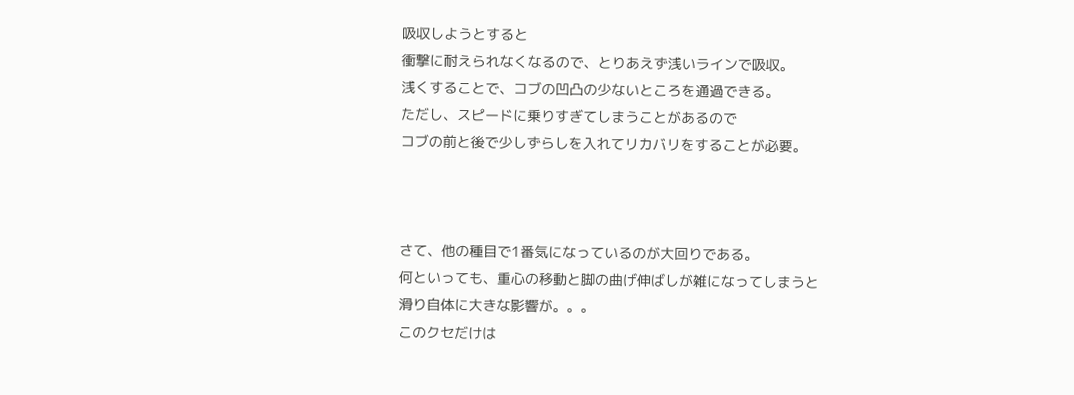吸収しようとすると
衝撃に耐えられなくなるので、とりあえず浅いラインで吸収。
浅くすることで、コブの凹凸の少ないところを通過できる。
ただし、スピードに乗りすぎてしまうことがあるので
コブの前と後で少しずらしを入れてリカバリをすることが必要。



さて、他の種目で1番気になっているのが大回りである。
何といっても、重心の移動と脚の曲げ伸ばしが雑になってしまうと
滑り自体に大きな影響が。。。
このクセだけは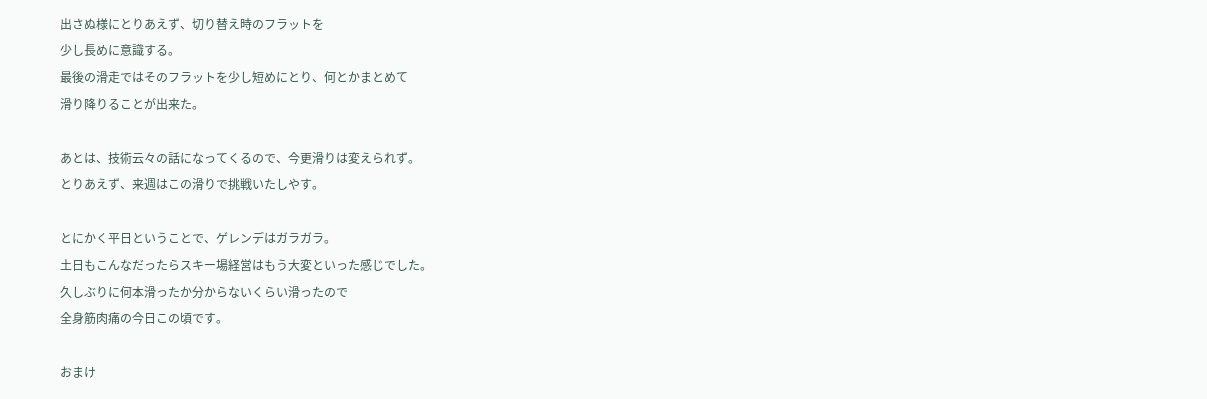出さぬ様にとりあえず、切り替え時のフラットを
少し長めに意識する。
最後の滑走ではそのフラットを少し短めにとり、何とかまとめて
滑り降りることが出来た。

あとは、技術云々の話になってくるので、今更滑りは変えられず。
とりあえず、来週はこの滑りで挑戦いたしやす。

とにかく平日ということで、ゲレンデはガラガラ。
土日もこんなだったらスキー場経営はもう大変といった感じでした。
久しぶりに何本滑ったか分からないくらい滑ったので
全身筋肉痛の今日この頃です。

おまけ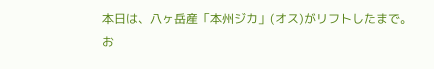本日は、八ヶ岳産「本州ジカ」(オス)がリフトしたまで。
お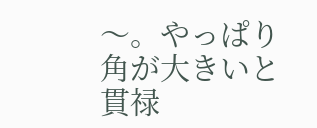〜。やっぱり角が大きいと貫禄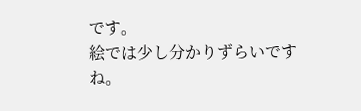です。
絵では少し分かりずらいですね。